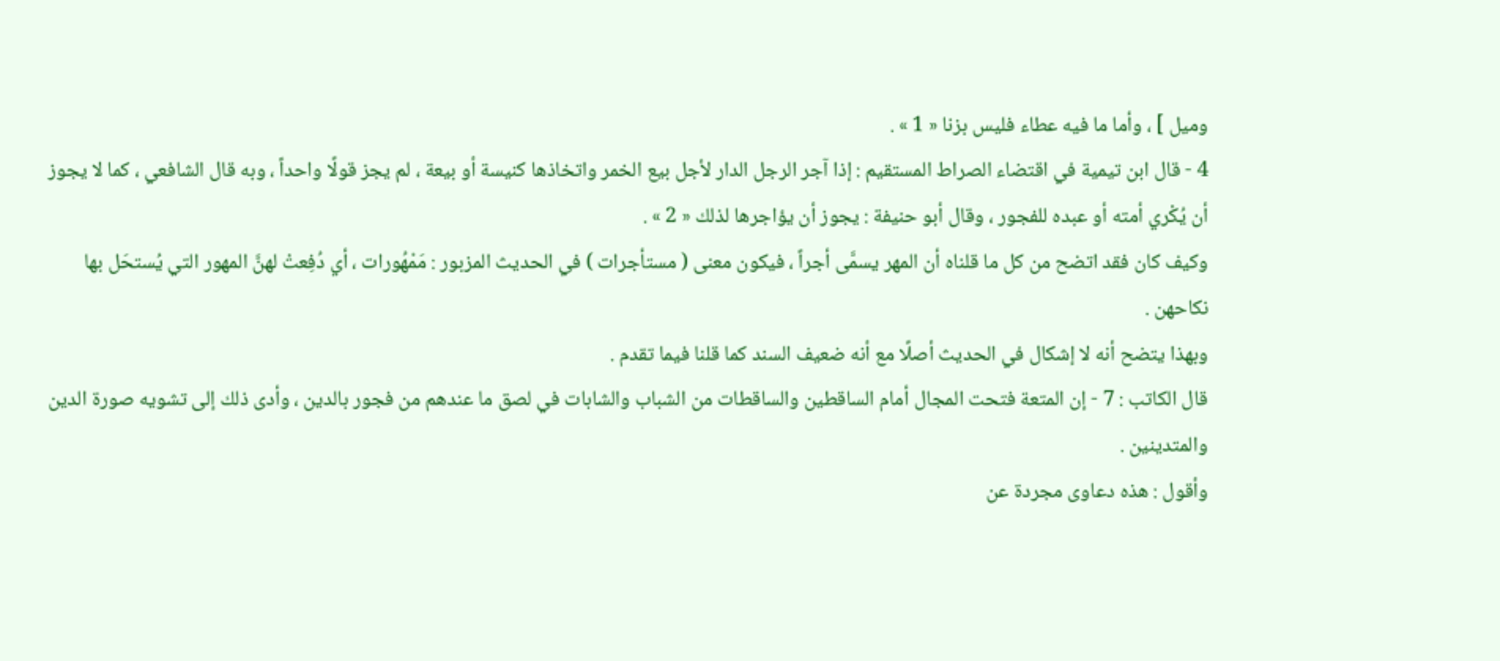وميل ] ، وأما ما فيه عطاء فليس بزنا « 1 » .
4 - قال ابن تيمية في اقتضاء الصراط المستقيم : إذا آجر الرجل الدار لأجل بيع الخمر واتخاذها كنيسة أو بيعة ، لم يجز قولًا واحداً ، وبه قال الشافعي ، كما لا يجوز أن يُكْري أمته أو عبده للفجور ، وقال أبو حنيفة : يجوز أن يؤاجرها لذلك « 2 » .
وكيف كان فقد اتضح من كل ما قلناه أن المهر يسمَّى أجراً ، فيكون معنى ( مستأجرات ) في الحديث المزبور : مَمْهُورات ، أي دُفِعتْ لهنَّ المهور التي يُستحَل بها نكاحهن .
وبهذا يتضح أنه لا إشكال في الحديث أصلًا مع أنه ضعيف السند كما قلنا فيما تقدم .
قال الكاتب : 7 - إن المتعة فتحت المجال أمام الساقطين والساقطات من الشباب والشابات في لصق ما عندهم من فجور بالدين ، وأدى ذلك إلى تشويه صورة الدين والمتدينين .
وأقول : هذه دعاوى مجردة عن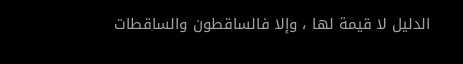الدليل لا قيمة لها ، وإلا فالساقطون والساقطات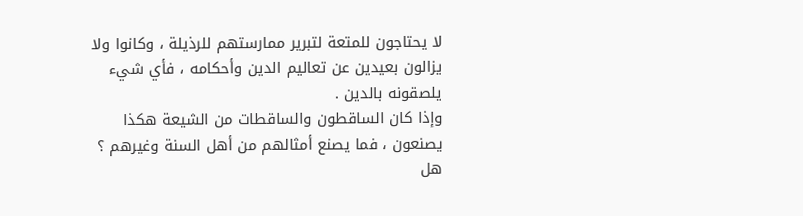لا يحتاجون للمتعة لتبرير ممارستهم للرذيلة ، وكانوا ولا يزالون بعيدين عن تعاليم الدين وأحكامه ، فأي شيء يلصقونه بالدين .
وإذا كان الساقطون والساقطات من الشيعة هكذا يصنعون ، فما يصنع أمثالهم من أهل السنة وغيرهم ؟ هل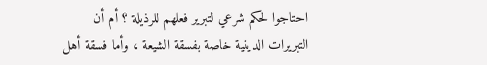احتاجوا لحكم شرعي لتبرير فعلهم للرذيلة ؟ أم أن التبريرات الدينية خاصة بفسقة الشيعة ، وأما فسقة أهل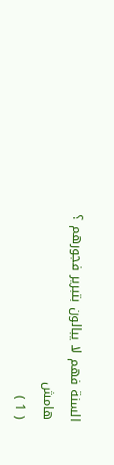السنة فهم لا يبالون بتبرير فجورهم ؟
هامش
( 1 )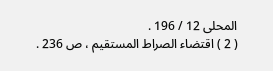المحلى 12 / 196 .
( 2 ) اقتضاء الصراط المستقيم ، ص 236 .